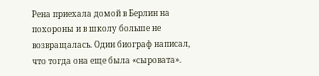Рена приехала домой в Берлин на похороны и в школу больше не возвращалась. Один биограф написал, что тогда она еще была «сыровата».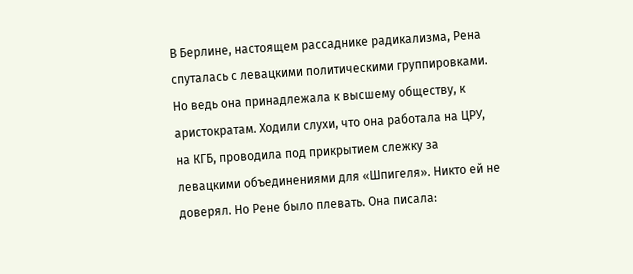В Берлине, настоящем рассаднике радикализма, Рена спуталась с левацкими политическими группировками. Но ведь она принадлежала к высшему обществу, к аристократам. Ходили слухи, что она работала на ЦРУ, на КГБ, проводила под прикрытием слежку за левацкими объединениями для «Шпигеля». Никто ей не доверял. Но Рене было плевать. Она писала: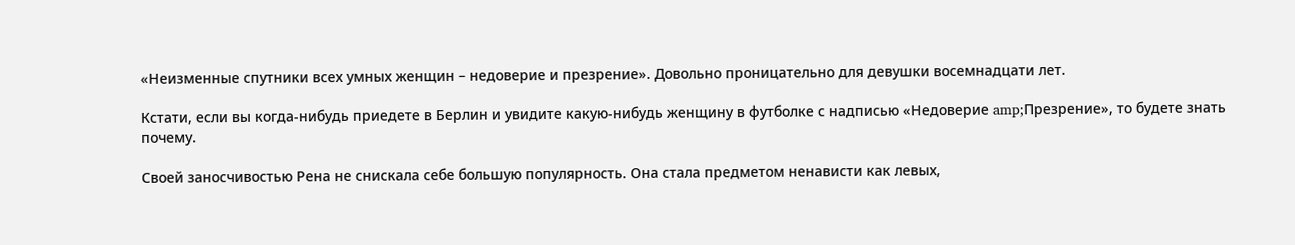«Неизменные спутники всех умных женщин – недоверие и презрение». Довольно проницательно для девушки восемнадцати лет.

Кстати, если вы когда-нибудь приедете в Берлин и увидите какую-нибудь женщину в футболке с надписью «Недоверие amp;Презрение», то будете знать почему.

Своей заносчивостью Рена не снискала себе большую популярность. Она стала предметом ненависти как левых,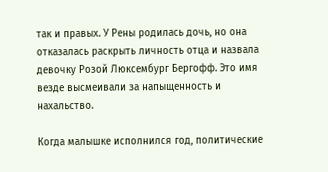так и правых. У Рены родилась дочь, но она отказалась раскрыть личность отца и назвала девочку Розой Люксембург Бергофф. Это имя везде высмеивали за напыщенность и нахальство.

Когда малышке исполнился год, политические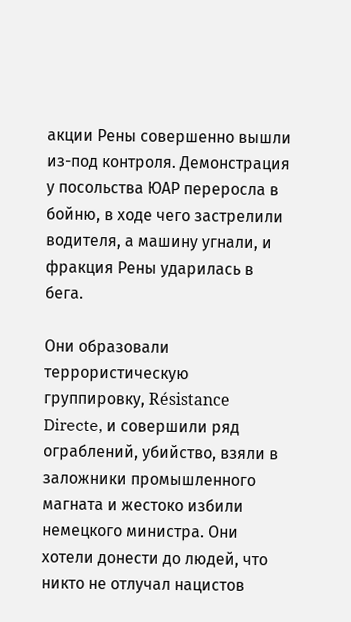акции Рены совершенно вышли из-под контроля. Демонстрация у посольства ЮАР переросла в бойню, в ходе чего застрелили водителя, а машину угнали, и фракция Рены ударилась в бега.

Они образовали террористическую группировку, Résistance Directe, и совершили ряд ограблений, убийство, взяли в заложники промышленного магната и жестоко избили немецкого министра. Они хотели донести до людей, что никто не отлучал нацистов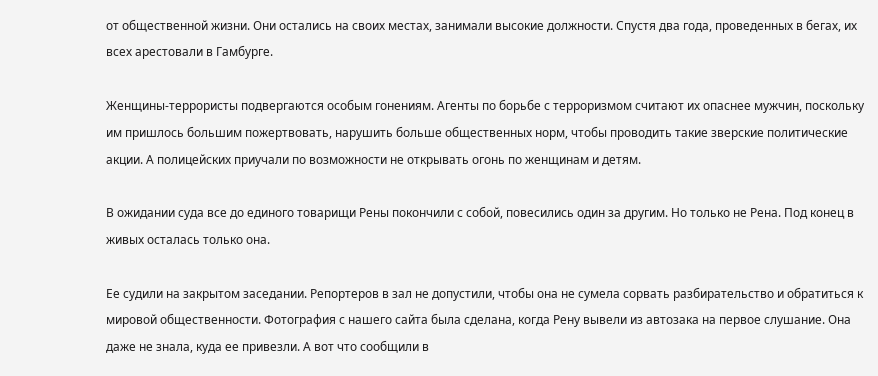от общественной жизни. Они остались на своих местах, занимали высокие должности. Спустя два года, проведенных в бегах, их всех арестовали в Гамбурге.

Женщины-террористы подвергаются особым гонениям. Агенты по борьбе с терроризмом считают их опаснее мужчин, поскольку им пришлось большим пожертвовать, нарушить больше общественных норм, чтобы проводить такие зверские политические акции. А полицейских приучали по возможности не открывать огонь по женщинам и детям.

В ожидании суда все до единого товарищи Рены покончили с собой, повесились один за другим. Но только не Рена. Под конец в живых осталась только она.

Ее судили на закрытом заседании. Репортеров в зал не допустили, чтобы она не сумела сорвать разбирательство и обратиться к мировой общественности. Фотография с нашего сайта была сделана, когда Рену вывели из автозака на первое слушание. Она даже не знала, куда ее привезли. А вот что сообщили в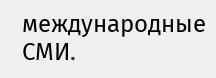международные СМИ.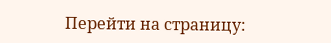Перейти на страницу: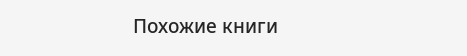Похожие книги